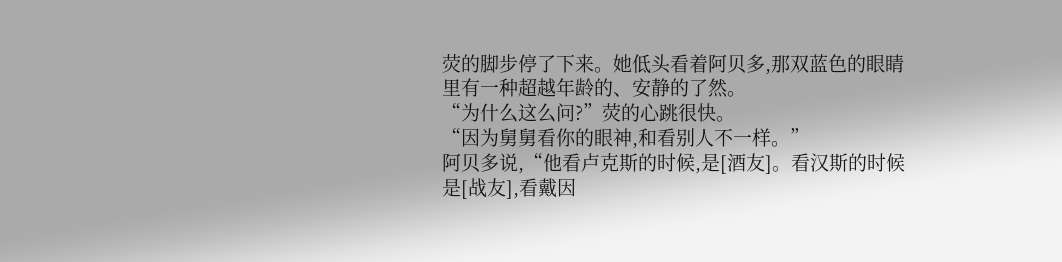荧的脚步停了下来。她低头看着阿贝多,那双蓝色的眼睛里有一种超越年龄的、安静的了然。
“为什么这么问?”荧的心跳很快。
“因为舅舅看你的眼神,和看别人不一样。”
阿贝多说,“他看卢克斯的时候,是[酒友]。看汉斯的时候是[战友],看戴因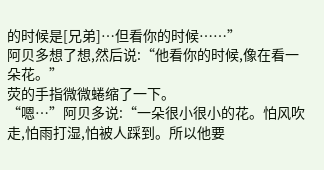的时候是[兄弟]…但看你的时候……”
阿贝多想了想,然后说:“他看你的时候,像在看一朵花。”
荧的手指微微蜷缩了一下。
“嗯…”阿贝多说:“一朵很小很小的花。怕风吹走,怕雨打湿,怕被人踩到。所以他要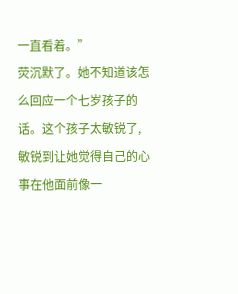一直看着。”
荧沉默了。她不知道该怎么回应一个七岁孩子的话。这个孩子太敏锐了,敏锐到让她觉得自己的心事在他面前像一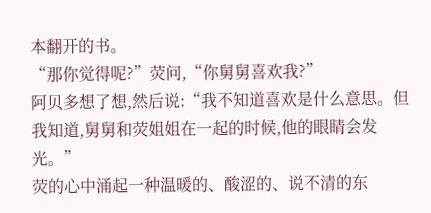本翻开的书。
“那你觉得呢?”荧问,“你舅舅喜欢我?”
阿贝多想了想,然后说:“我不知道喜欢是什么意思。但我知道,舅舅和荧姐姐在一起的时候,他的眼睛会发光。”
荧的心中涌起一种温暖的、酸涩的、说不清的东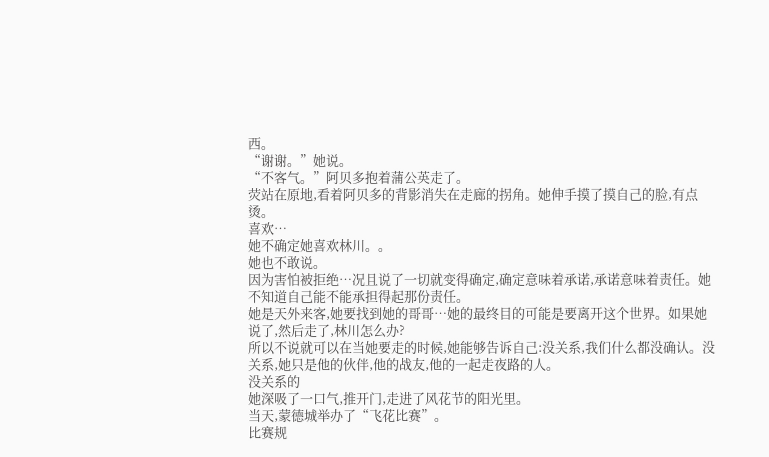西。
“谢谢。”她说。
“不客气。”阿贝多抱着蒲公英走了。
荧站在原地,看着阿贝多的背影消失在走廊的拐角。她伸手摸了摸自己的脸,有点烫。
喜欢…
她不确定她喜欢林川。。
她也不敢说。
因为害怕被拒绝…况且说了一切就变得确定,确定意味着承诺,承诺意味着责任。她不知道自己能不能承担得起那份责任。
她是天外来客,她要找到她的哥哥…她的最终目的可能是要离开这个世界。如果她说了,然后走了,林川怎么办?
所以不说就可以在当她要走的时候,她能够告诉自己:没关系,我们什么都没确认。没关系,她只是他的伙伴,他的战友,他的一起走夜路的人。
没关系的
她深吸了一口气,推开门,走进了风花节的阳光里。
当天,蒙德城举办了“飞花比赛”。
比赛规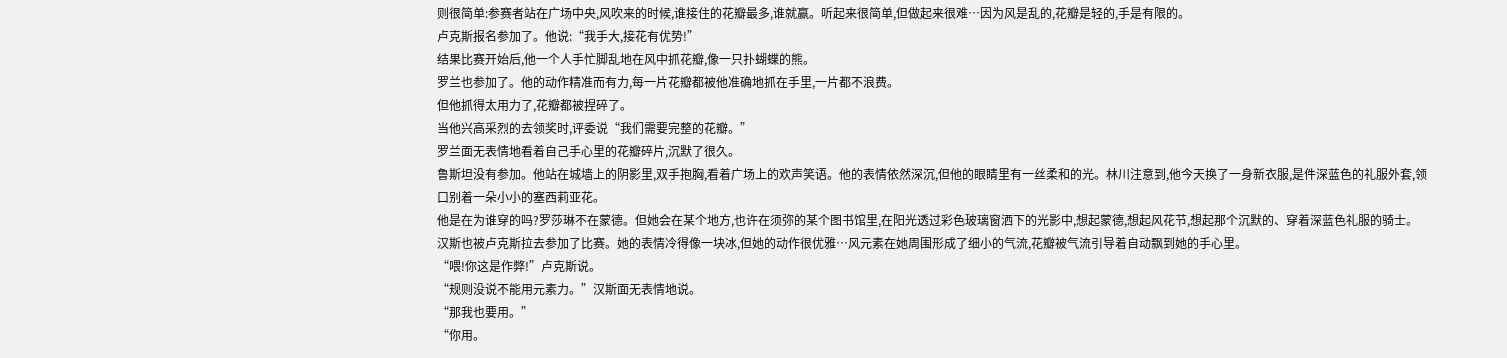则很简单:参赛者站在广场中央,风吹来的时候,谁接住的花瓣最多,谁就赢。听起来很简单,但做起来很难…因为风是乱的,花瓣是轻的,手是有限的。
卢克斯报名参加了。他说:“我手大,接花有优势!”
结果比赛开始后,他一个人手忙脚乱地在风中抓花瓣,像一只扑蝴蝶的熊。
罗兰也参加了。他的动作精准而有力,每一片花瓣都被他准确地抓在手里,一片都不浪费。
但他抓得太用力了,花瓣都被捏碎了。
当他兴高采烈的去领奖时,评委说“我们需要完整的花瓣。”
罗兰面无表情地看着自己手心里的花瓣碎片,沉默了很久。
鲁斯坦没有参加。他站在城墙上的阴影里,双手抱胸,看着广场上的欢声笑语。他的表情依然深沉,但他的眼睛里有一丝柔和的光。林川注意到,他今天换了一身新衣服,是件深蓝色的礼服外套,领口别着一朵小小的塞西莉亚花。
他是在为谁穿的吗?罗莎琳不在蒙德。但她会在某个地方,也许在须弥的某个图书馆里,在阳光透过彩色玻璃窗洒下的光影中,想起蒙德,想起风花节,想起那个沉默的、穿着深蓝色礼服的骑士。
汉斯也被卢克斯拉去参加了比赛。她的表情冷得像一块冰,但她的动作很优雅…风元素在她周围形成了细小的气流,花瓣被气流引导着自动飘到她的手心里。
“喂!你这是作弊!”卢克斯说。
“规则没说不能用元素力。”汉斯面无表情地说。
“那我也要用。”
“你用。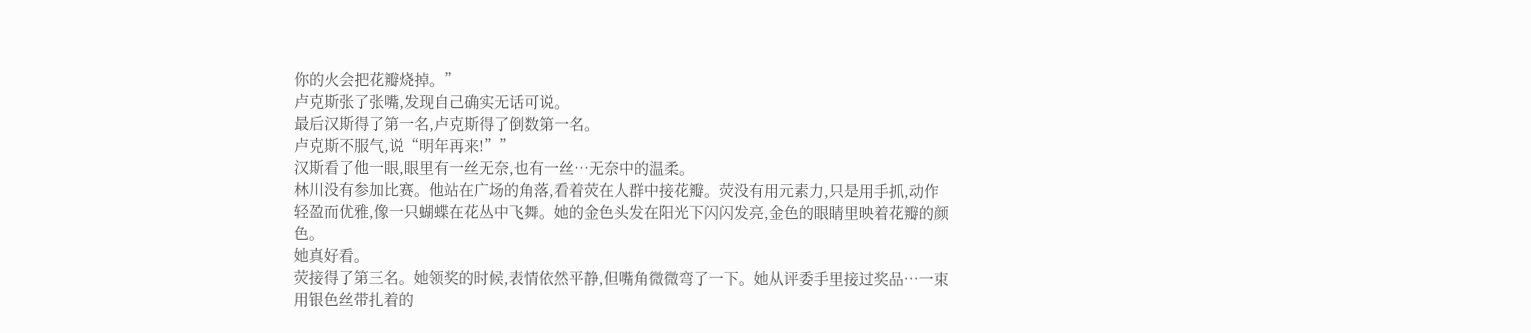你的火会把花瓣烧掉。”
卢克斯张了张嘴,发现自己确实无话可说。
最后汉斯得了第一名,卢克斯得了倒数第一名。
卢克斯不服气,说“明年再来!””
汉斯看了他一眼,眼里有一丝无奈,也有一丝…无奈中的温柔。
林川没有参加比赛。他站在广场的角落,看着荧在人群中接花瓣。荧没有用元素力,只是用手抓,动作轻盈而优雅,像一只蝴蝶在花丛中飞舞。她的金色头发在阳光下闪闪发亮,金色的眼睛里映着花瓣的颜色。
她真好看。
荧接得了第三名。她领奖的时候,表情依然平静,但嘴角微微弯了一下。她从评委手里接过奖品…一束用银色丝带扎着的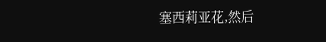塞西莉亚花,然后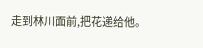走到林川面前,把花递给他。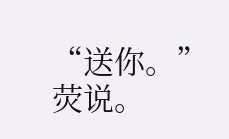“送你。”荧说。